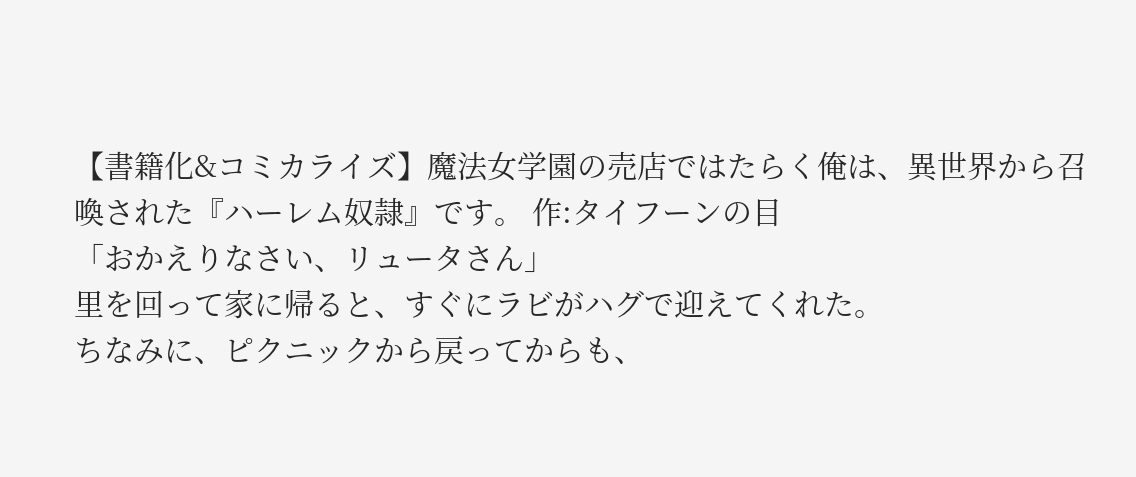【書籍化&コミカライズ】魔法女学園の売店ではたらく俺は、異世界から召喚された『ハーレム奴隷』です。 作:タイフーンの目
「おかえりなさい、リュータさん」
里を回って家に帰ると、すぐにラビがハグで迎えてくれた。
ちなみに、ピクニックから戻ってからも、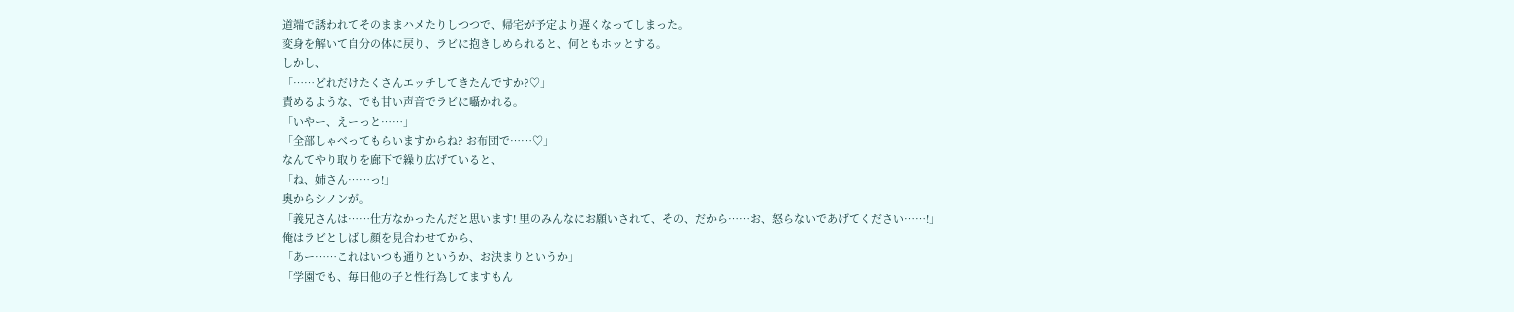道端で誘われてそのままハメたりしつつで、帰宅が予定より遅くなってしまった。
変身を解いて自分の体に戻り、ラビに抱きしめられると、何ともホッとする。
しかし、
「……どれだけたくさんエッチしてきたんですか?♡」
責めるような、でも甘い声音でラビに囁かれる。
「いやー、えーっと……」
「全部しゃべってもらいますからね? お布団で……♡」
なんてやり取りを廊下で繰り広げていると、
「ね、姉さん……っ!」
奥からシノンが。
「義兄さんは……仕方なかったんだと思います! 里のみんなにお願いされて、その、だから……お、怒らないであげてください……!」
俺はラビとしばし顔を見合わせてから、
「あー……これはいつも通りというか、お決まりというか」
「学園でも、毎日他の子と性行為してますもん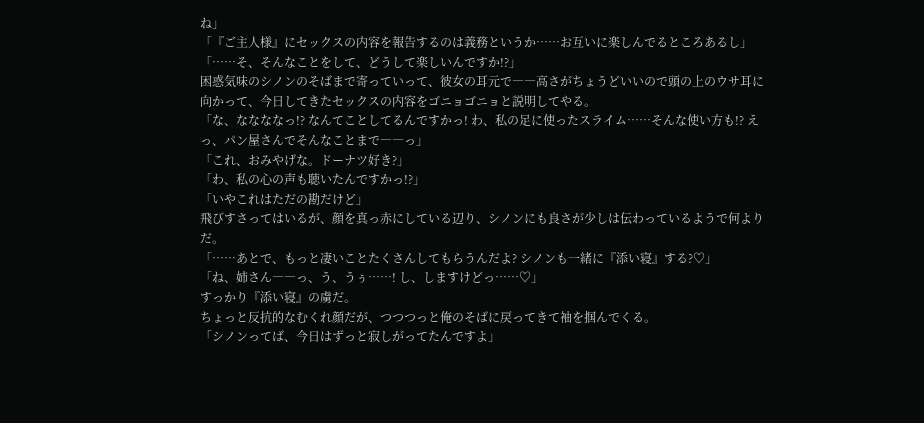ね」
「『ご主人様』にセックスの内容を報告するのは義務というか……お互いに楽しんでるところあるし」
「……そ、そんなことをして、どうして楽しいんですか!?」
困惑気味のシノンのそばまで寄っていって、彼女の耳元で――高さがちょうどいいので頭の上のウサ耳に向かって、今日してきたセックスの内容をゴニョゴニョと説明してやる。
「な、ななななっ!? なんてことしてるんですかっ! わ、私の足に使ったスライム……そんな使い方も!? えっ、パン屋さんでそんなことまで――っ」
「これ、おみやげな。ドーナツ好き?」
「わ、私の心の声も聴いたんですかっ!?」
「いやこれはただの勘だけど」
飛びすさってはいるが、顔を真っ赤にしている辺り、シノンにも良さが少しは伝わっているようで何よりだ。
「……あとで、もっと凄いことたくさんしてもらうんだよ? シノンも一緒に『添い寝』する?♡」
「ね、姉さん――っ、う、うぅ……! し、しますけどっ……♡」
すっかり『添い寝』の虜だ。
ちょっと反抗的なむくれ顔だが、つつつっと俺のそばに戻ってきて袖を掴んでくる。
「シノンってば、今日はずっと寂しがってたんですよ」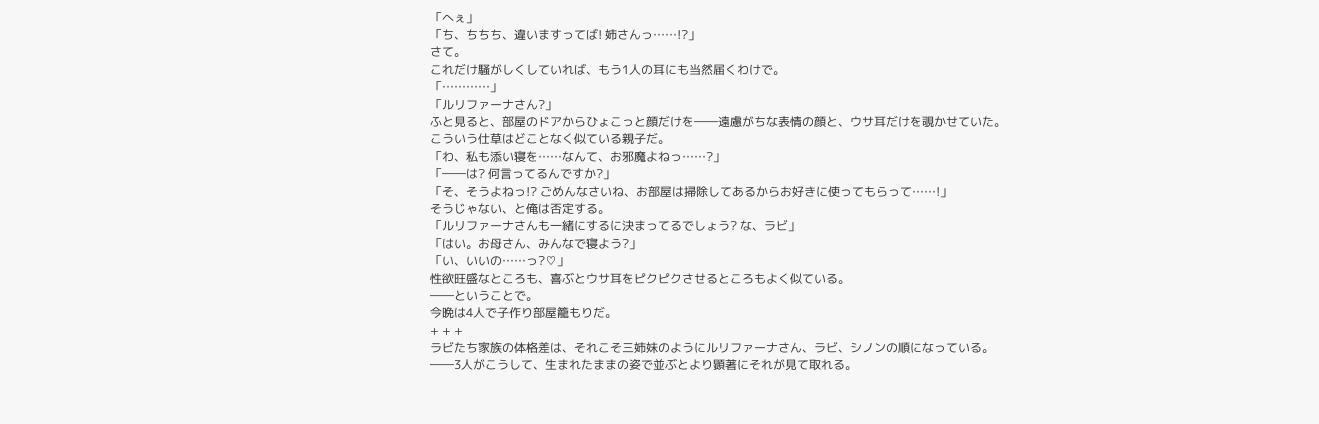「へぇ」
「ち、ちちち、違いますってば! 姉さんっ……!?」
さて。
これだけ騒がしくしていれば、もう1人の耳にも当然届くわけで。
「…………」
「ルリファーナさん?」
ふと見ると、部屋のドアからひょこっと顔だけを――遠慮がちな表情の顔と、ウサ耳だけを覗かせていた。
こういう仕草はどことなく似ている親子だ。
「わ、私も添い寝を……なんて、お邪魔よねっ……?」
「――は? 何言ってるんですか?」
「そ、そうよねっ!? ごめんなさいね、お部屋は掃除してあるからお好きに使ってもらって……!」
そうじゃない、と俺は否定する。
「ルリファーナさんも一緒にするに決まってるでしょう? な、ラビ」
「はい。お母さん、みんなで寝よう?」
「い、いいの……っ?♡」
性欲旺盛なところも、喜ぶとウサ耳をピクピクさせるところもよく似ている。
――ということで。
今晩は4人で子作り部屋籠もりだ。
+ + +
ラビたち家族の体格差は、それこそ三姉妹のようにルリファーナさん、ラビ、シノンの順になっている。
――3人がこうして、生まれたままの姿で並ぶとより顕著にそれが見て取れる。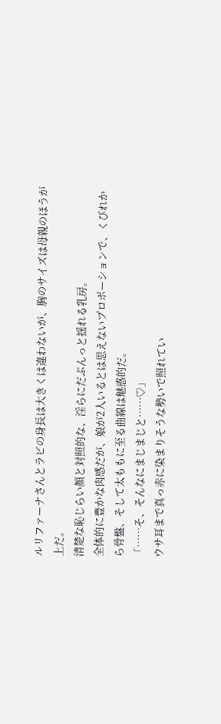ルリファーナさんとラビの身長は大きくは違わないが、胸のサイズは母親のほうが上だ。
清楚な恥じらい顔と対照的な、淫らにだぷんっと揺れる乳房。
全体的に豊かな肉感だが、娘が2人いるとは思えないプロポーションで、くびれから骨盤、そして太ももに至る曲線は魅惑的だ。
「……そ、そんなにまじまじと……♡」
ウサ耳まで真っ赤に染まりそうな勢いで照れてい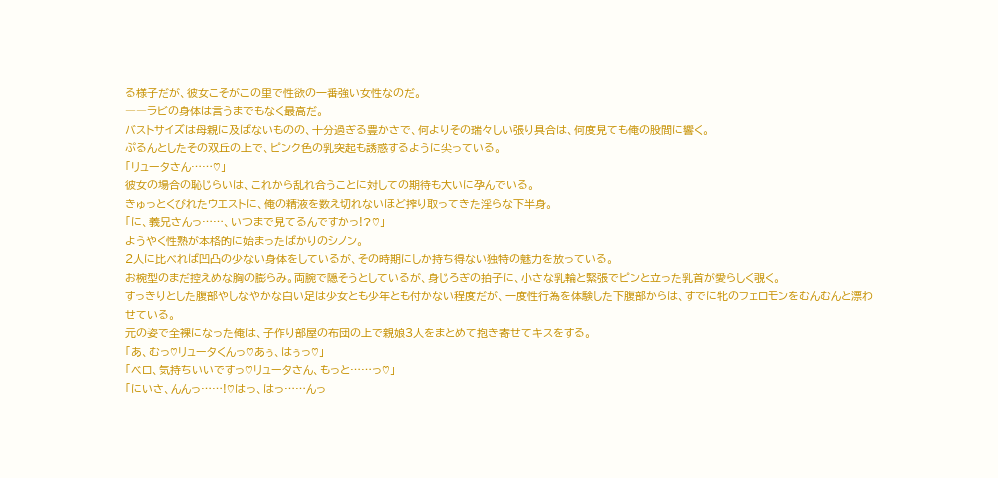る様子だが、彼女こそがこの里で性欲の一番強い女性なのだ。
――ラビの身体は言うまでもなく最高だ。
バストサイズは母親に及ばないものの、十分過ぎる豊かさで、何よりその瑞々しい張り具合は、何度見ても俺の股間に響く。
ぷるんとしたその双丘の上で、ピンク色の乳突起も誘惑するように尖っている。
「リュータさん……♡」
彼女の場合の恥じらいは、これから乱れ合うことに対しての期待も大いに孕んでいる。
きゅっとくびれたウエストに、俺の精液を数え切れないほど搾り取ってきた淫らな下半身。
「に、義兄さんっ……、いつまで見てるんですかっ!?♡」
ようやく性熟が本格的に始まったばかりのシノン。
2人に比べれば凹凸の少ない身体をしているが、その時期にしか持ち得ない独特の魅力を放っている。
お椀型のまだ控えめな胸の膨らみ。両腕で隠そうとしているが、身じろぎの拍子に、小さな乳輪と緊張でピンと立った乳首が愛らしく覗く。
すっきりとした腹部やしなやかな白い足は少女とも少年とも付かない程度だが、一度性行為を体験した下腹部からは、すでに牝のフェロモンをむんむんと漂わせている。
元の姿で全裸になった俺は、子作り部屋の布団の上で親娘3人をまとめて抱き寄せてキスをする。
「あ、むっ♡リュータくんっ♡あぅ、はぅっ♡」
「ベロ、気持ちいいですっ♡リュータさん、もっと……っ♡」
「にいさ、んんっ……!♡はっ、はっ……んっ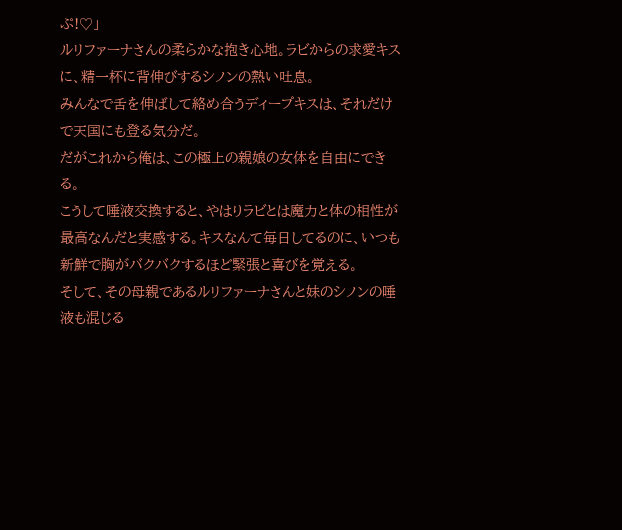ぷ!♡」
ルリファーナさんの柔らかな抱き心地。ラビからの求愛キスに、精一杯に背伸びするシノンの熱い吐息。
みんなで舌を伸ばして絡め合うディープキスは、それだけで天国にも登る気分だ。
だがこれから俺は、この極上の親娘の女体を自由にできる。
こうして唾液交換すると、やはりラビとは魔力と体の相性が最高なんだと実感する。キスなんて毎日してるのに、いつも新鮮で胸がバクバクするほど緊張と喜びを覚える。
そして、その母親であるルリファーナさんと妹のシノンの唾液も混じる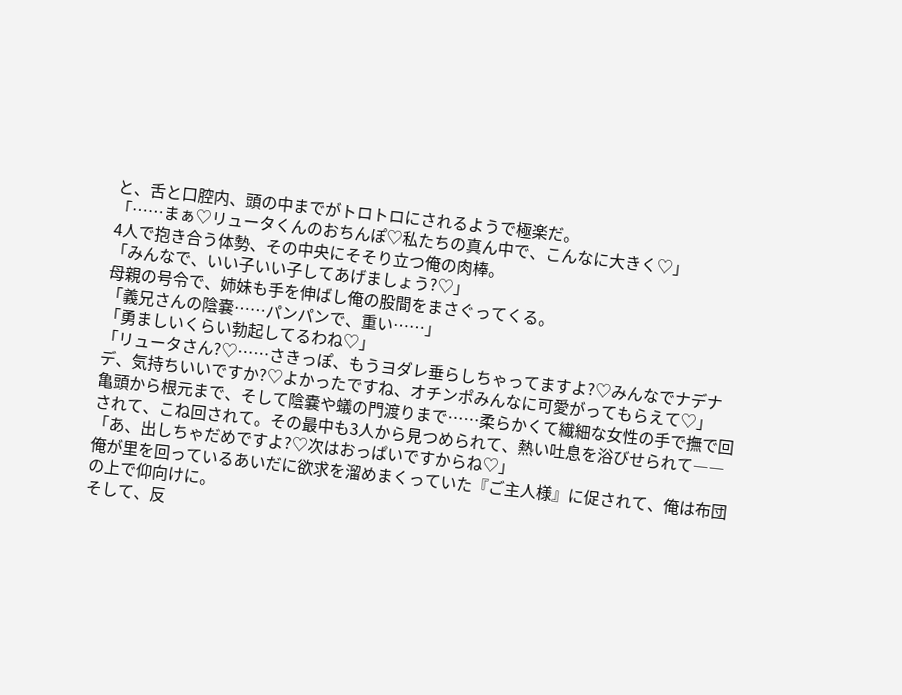と、舌と口腔内、頭の中までがトロトロにされるようで極楽だ。
「……まぁ♡リュータくんのおちんぽ♡私たちの真ん中で、こんなに大きく♡」
4人で抱き合う体勢、その中央にそそり立つ俺の肉棒。
「みんなで、いい子いい子してあげましょう?♡」
母親の号令で、姉妹も手を伸ばし俺の股間をまさぐってくる。
「義兄さんの陰嚢……パンパンで、重い……」
「勇ましいくらい勃起してるわね♡」
「リュータさん?♡……さきっぽ、もうヨダレ垂らしちゃってますよ?♡みんなでナデナデ、気持ちいいですか?♡よかったですね、オチンポみんなに可愛がってもらえて♡」
亀頭から根元まで、そして陰嚢や蟻の門渡りまで……柔らかくて繊細な女性の手で撫で回されて、こね回されて。その最中も3人から見つめられて、熱い吐息を浴びせられて――
「あ、出しちゃだめですよ?♡次はおっぱいですからね♡」
俺が里を回っているあいだに欲求を溜めまくっていた『ご主人様』に促されて、俺は布団の上で仰向けに。
そして、反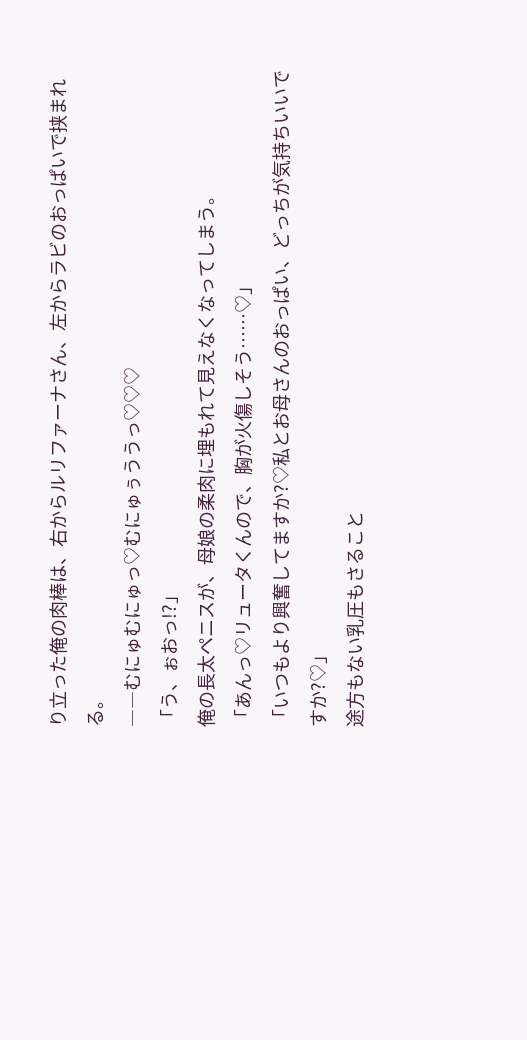り立った俺の肉棒は、右からルリファーナさん、左からラビのおっぱいで挟まれる。
――むにゅむにゅっ♡むにゅぅううっ♡♡♡
「う、ぉおっ!?」
俺の長太ペニスが、母娘の柔肉に埋もれて見えなくなってしまう。
「あんっ♡リュータくんので、胸が火傷しそう……♡」
「いつもより興奮してますか?♡私とお母さんのおっぱい、どっちが気持ちいいですか?♡」
途方もない乳圧もさること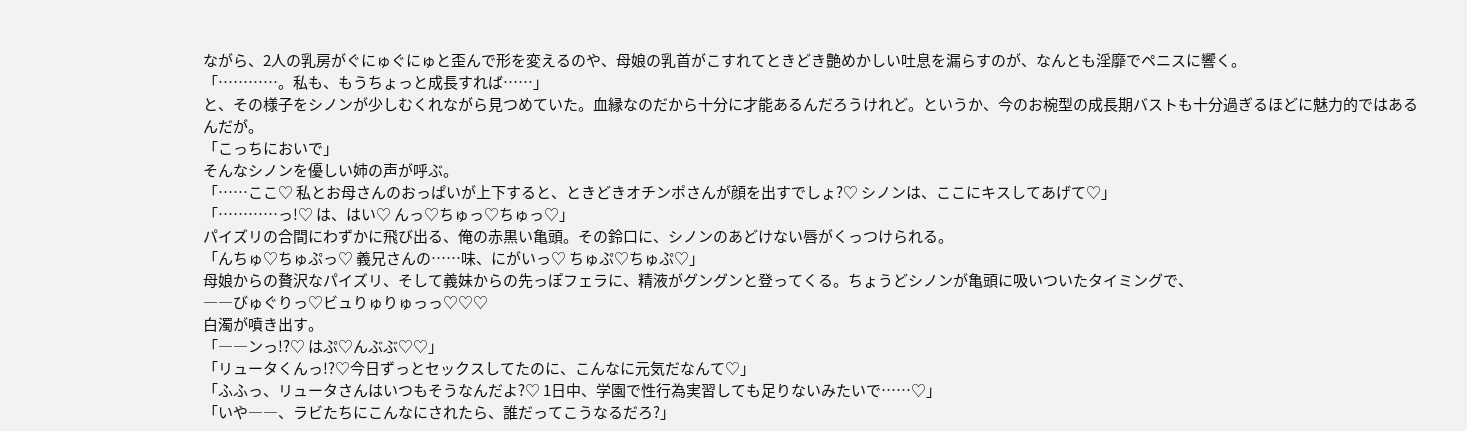ながら、2人の乳房がぐにゅぐにゅと歪んで形を変えるのや、母娘の乳首がこすれてときどき艶めかしい吐息を漏らすのが、なんとも淫靡でペニスに響く。
「…………。私も、もうちょっと成長すれば……」
と、その様子をシノンが少しむくれながら見つめていた。血縁なのだから十分に才能あるんだろうけれど。というか、今のお椀型の成長期バストも十分過ぎるほどに魅力的ではあるんだが。
「こっちにおいで」
そんなシノンを優しい姉の声が呼ぶ。
「……ここ♡ 私とお母さんのおっぱいが上下すると、ときどきオチンポさんが顔を出すでしょ?♡ シノンは、ここにキスしてあげて♡」
「…………っ!♡ は、はい♡ んっ♡ちゅっ♡ちゅっ♡」
パイズリの合間にわずかに飛び出る、俺の赤黒い亀頭。その鈴口に、シノンのあどけない唇がくっつけられる。
「んちゅ♡ちゅぷっ♡ 義兄さんの……味、にがいっ♡ ちゅぷ♡ちゅぷ♡」
母娘からの贅沢なパイズリ、そして義妹からの先っぽフェラに、精液がグングンと登ってくる。ちょうどシノンが亀頭に吸いついたタイミングで、
――びゅぐりっ♡ビュりゅりゅっっ♡♡♡
白濁が噴き出す。
「――ンっ!?♡ はぷ♡んぶぶ♡♡」
「リュータくんっ!?♡今日ずっとセックスしてたのに、こんなに元気だなんて♡」
「ふふっ、リュータさんはいつもそうなんだよ?♡ 1日中、学園で性行為実習しても足りないみたいで……♡」
「いや――、ラビたちにこんなにされたら、誰だってこうなるだろ?」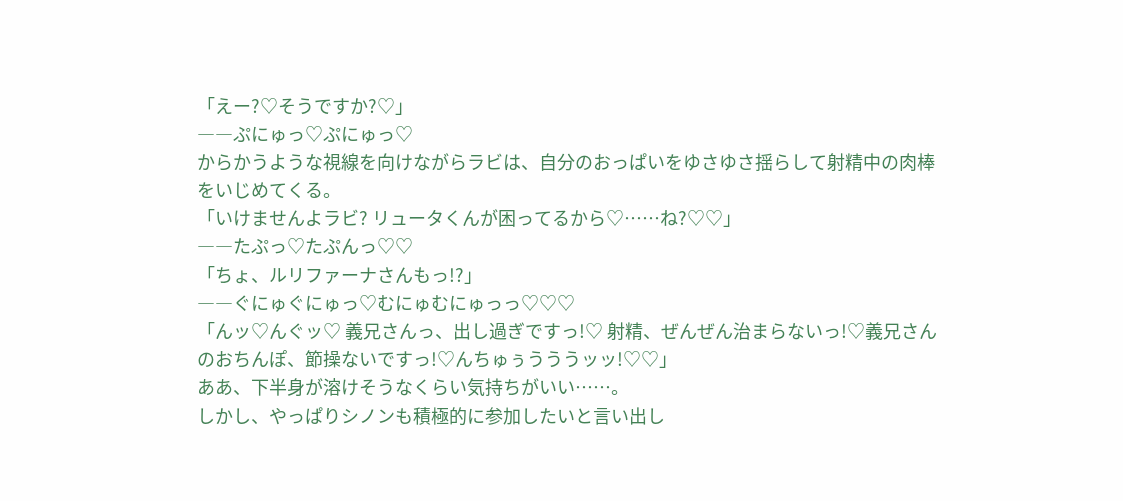「えー?♡そうですか?♡」
――ぷにゅっ♡ぷにゅっ♡
からかうような視線を向けながらラビは、自分のおっぱいをゆさゆさ揺らして射精中の肉棒をいじめてくる。
「いけませんよラビ? リュータくんが困ってるから♡……ね?♡♡」
――たぷっ♡たぷんっ♡♡
「ちょ、ルリファーナさんもっ!?」
――ぐにゅぐにゅっ♡むにゅむにゅっっ♡♡♡
「んッ♡んぐッ♡ 義兄さんっ、出し過ぎですっ!♡ 射精、ぜんぜん治まらないっ!♡義兄さんのおちんぽ、節操ないですっ!♡んちゅぅうううッッ!♡♡」
ああ、下半身が溶けそうなくらい気持ちがいい……。
しかし、やっぱりシノンも積極的に参加したいと言い出し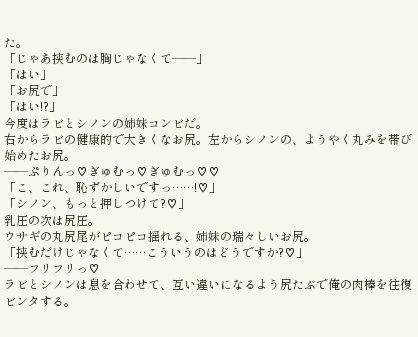た。
「じゃあ挟むのは胸じゃなくて――」
「はい」
「お尻で」
「はい!?」
今度はラビとシノンの姉妹コンビだ。
右からラビの健康的で大きくなお尻。左からシノンの、ようやく丸みを帯び始めたお尻。
――ぷりんっ♡ぎゅむっ♡ぎゅむっ♡♡
「こ、これ、恥ずかしいですっ……!♡」
「シノン、もっと押しつけて?♡」
乳圧の次は尻圧。
ウサギの丸尻尾がピコピコ揺れる、姉妹の瑞々しいお尻。
「挟むだけじゃなくて……こういうのはどうですか?♡」
――フリフリっ♡
ラビとシノンは息を合わせて、互い違いになるよう尻たぶで俺の肉棒を往復ビンタする。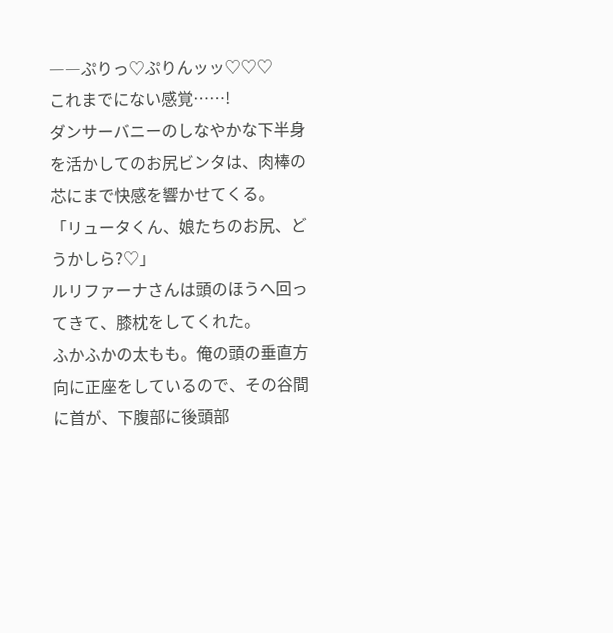――ぷりっ♡ぷりんッッ♡♡♡
これまでにない感覚……!
ダンサーバニーのしなやかな下半身を活かしてのお尻ビンタは、肉棒の芯にまで快感を響かせてくる。
「リュータくん、娘たちのお尻、どうかしら?♡」
ルリファーナさんは頭のほうへ回ってきて、膝枕をしてくれた。
ふかふかの太もも。俺の頭の垂直方向に正座をしているので、その谷間に首が、下腹部に後頭部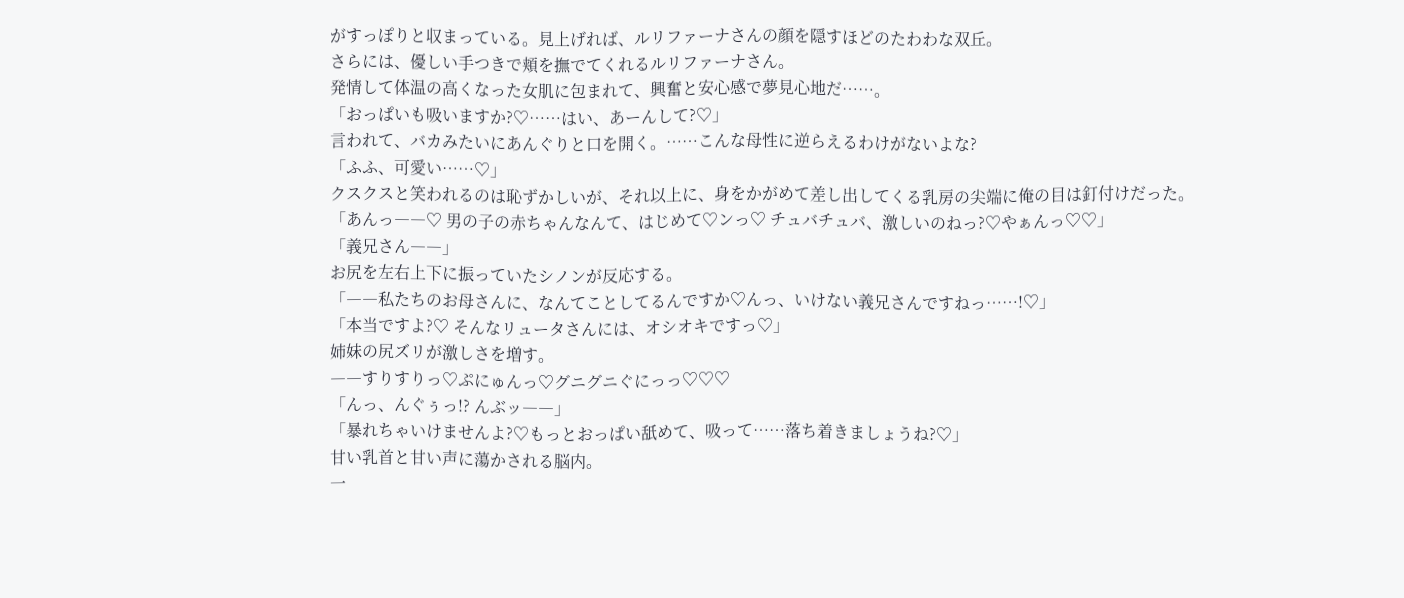がすっぽりと収まっている。見上げれば、ルリファーナさんの顔を隠すほどのたわわな双丘。
さらには、優しい手つきで頬を撫でてくれるルリファーナさん。
発情して体温の高くなった女肌に包まれて、興奮と安心感で夢見心地だ……。
「おっぱいも吸いますか?♡……はい、あーんして?♡」
言われて、バカみたいにあんぐりと口を開く。……こんな母性に逆らえるわけがないよな?
「ふふ、可愛い……♡」
クスクスと笑われるのは恥ずかしいが、それ以上に、身をかがめて差し出してくる乳房の尖端に俺の目は釘付けだった。
「あんっ――♡ 男の子の赤ちゃんなんて、はじめて♡ンっ♡ チュバチュバ、激しいのねっ?♡やぁんっ♡♡」
「義兄さん――」
お尻を左右上下に振っていたシノンが反応する。
「――私たちのお母さんに、なんてことしてるんですか♡んっ、いけない義兄さんですねっ……!♡」
「本当ですよ?♡ そんなリュータさんには、オシオキですっ♡」
姉妹の尻ズリが激しさを増す。
――すりすりっ♡ぷにゅんっ♡グニグニぐにっっ♡♡♡
「んっ、んぐぅっ!? んぶッ――」
「暴れちゃいけませんよ?♡もっとおっぱい舐めて、吸って……落ち着きましょうね?♡」
甘い乳首と甘い声に蕩かされる脳内。
一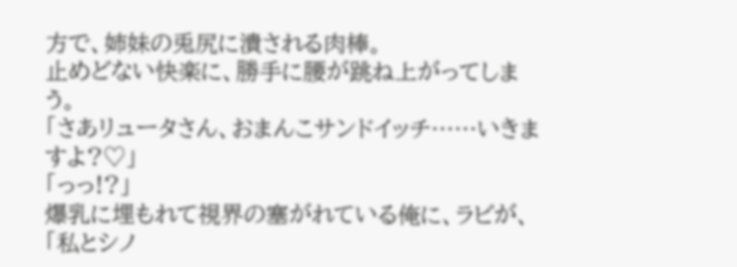方で、姉妹の兎尻に潰される肉棒。
止めどない快楽に、勝手に腰が跳ね上がってしまう。
「さあリュータさん、おまんこサンドイッチ……いきますよ?♡」
「っっ!?」
爆乳に埋もれて視界の塞がれている俺に、ラビが、
「私とシノ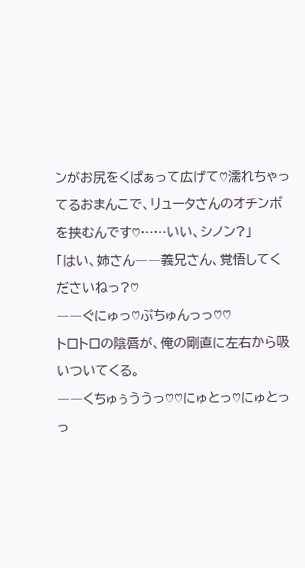ンがお尻をくぱぁって広げて♡濡れちゃってるおまんこで、リュータさんのオチンポを挟むんです♡……いい、シノン?」
「はい、姉さん――義兄さん、覚悟してくださいねっ?♡
――ぐにゅっ♡ぷちゅんっっ♡♡
トロトロの陰唇が、俺の剛直に左右から吸いついてくる。
――くちゅぅううっ♡♡にゅとっ♡にゅとっっ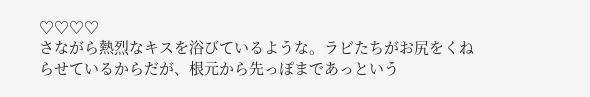♡♡♡♡
さながら熱烈なキスを浴びているような。ラビたちがお尻をくねらせているからだが、根元から先っぽまであっという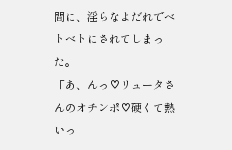間に、淫らなよだれでベトベトにされてしまった。
「あ、んっ♡リュータさんのオチンポ♡硬くて熱いっ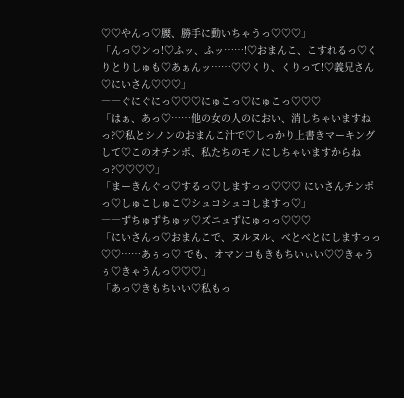♡♡やんっ♡腰、勝手に動いちゃうっ♡♡♡」
「んっ♡ンっ!♡ふッ、ふッ……!♡おまんこ、こすれるっ♡くりとりしゅも♡あぁんッ……♡♡くり、くりって!♡義兄さん♡にいさん♡♡♡」
――ぐにぐにっ♡♡♡にゅこっ♡にゅこっ♡♡♡
「はぁ、あっ♡……他の女の人のにおい、消しちゃいますねっ?♡私とシノンのおまんこ汁で♡しっかり上書きマーキングして♡このオチンポ、私たちのモノにしちゃいますからねっ?♡♡♡♡」
「まーきんぐっ♡するっ♡しますっっ♡♡♡ にいさんチンポっ♡しゅこしゅこ♡シュコシュコしますっ♡」
――ずちゅずちゅッ♡ズニュずにゅっっ♡♡♡
「にいさんっ♡おまんこで、ヌルヌル、べとべとにしますっっ♡♡……あぅっ♡ でも、オマンコもきもちいぃい♡♡きゃうぅ♡きゃうんっ♡♡♡」
「あっ♡きもちいい♡私もっ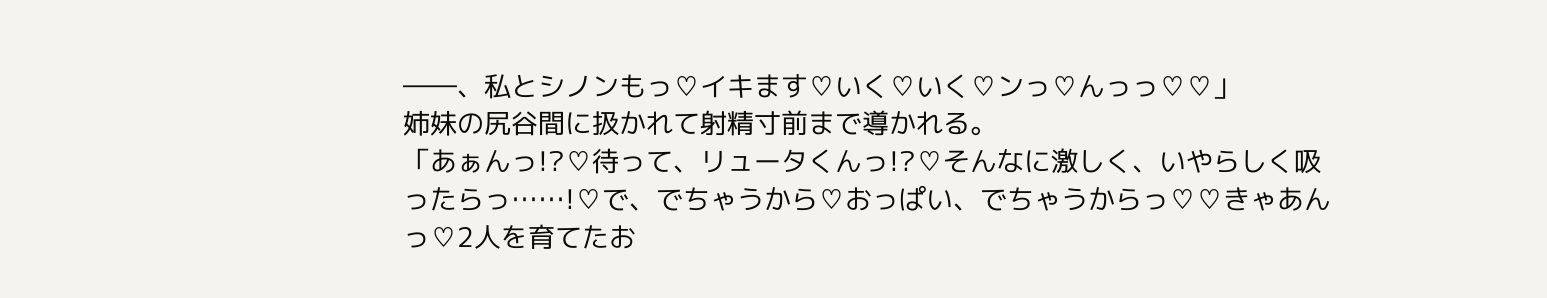――、私とシノンもっ♡イキます♡いく♡いく♡ンっ♡んっっ♡♡」
姉妹の尻谷間に扱かれて射精寸前まで導かれる。
「あぁんっ!?♡待って、リュータくんっ!?♡そんなに激しく、いやらしく吸ったらっ……!♡で、でちゃうから♡おっぱい、でちゃうからっ♡♡きゃあんっ♡2人を育てたお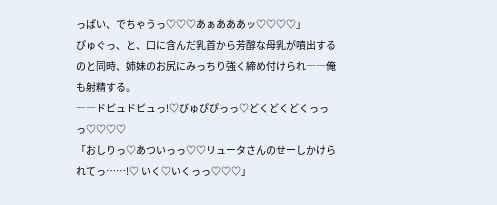っぱい、でちゃうっ♡♡♡あぁあああッ♡♡♡♡」
ぴゅぐっ、と、口に含んだ乳首から芳醇な母乳が噴出するのと同時、姉妹のお尻にみっちり強く締め付けられ――俺も射精する。
――ドピュドピュっ!♡びゅぴぴっっ♡どくどくどくっっっ♡♡♡♡
「おしりっ♡あついっっ♡♡リュータさんのせーしかけられてっ……!♡ いく♡いくっっ♡♡♡」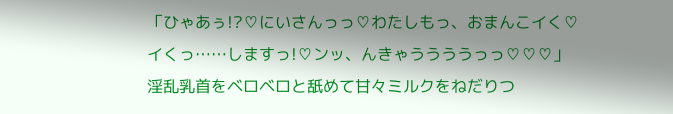「ひゃあぅ!?♡にいさんっっ♡わたしもっ、おまんこイく♡イくっ……しますっ!♡ンッ、んきゃううううっっ♡♡♡」
淫乱乳首をベロベロと舐めて甘々ミルクをねだりつ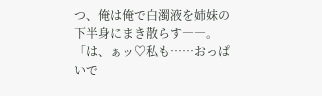つ、俺は俺で白濁液を姉妹の下半身にまき散らす――。
「は、ぁッ♡私も……おっぱいで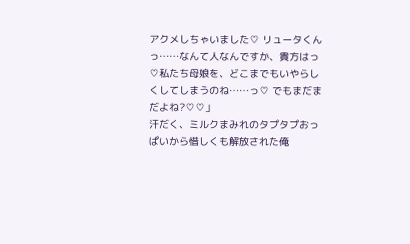アクメしちゃいました♡ リュータくんっ……なんて人なんですか、貴方はっ♡私たち母娘を、どこまでもいやらしくしてしまうのね……っ♡ でもまだまだよね?♡♡」
汗だく、ミルクまみれのタプタプおっぱいから惜しくも解放された俺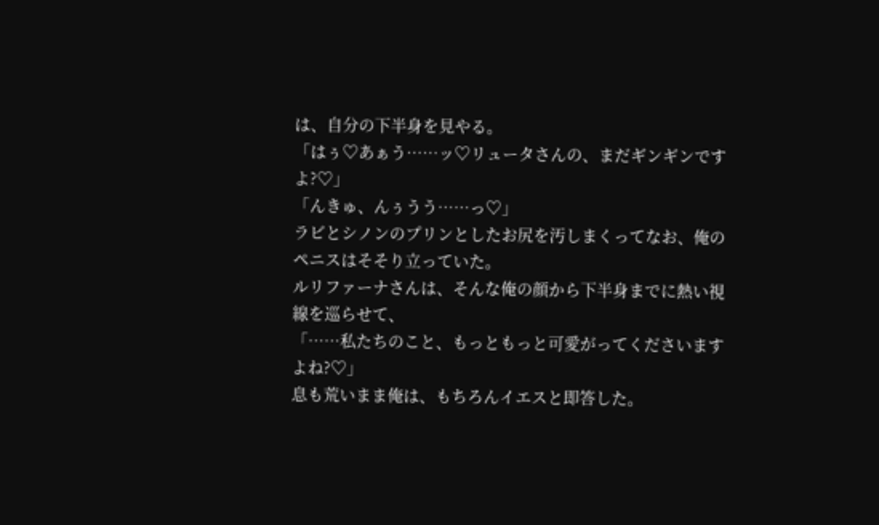は、自分の下半身を見やる。
「はぅ♡あぁう……ッ♡リュータさんの、まだギンギンですよ?♡」
「んきゅ、んぅうう……っ♡」
ラビとシノンのプリンとしたお尻を汚しまくってなお、俺のペニスはそそり立っていた。
ルリファーナさんは、そんな俺の顔から下半身までに熱い視線を巡らせて、
「……私たちのこと、もっともっと可愛がってくださいますよね?♡」
息も荒いまま俺は、もちろんイエスと即答した。